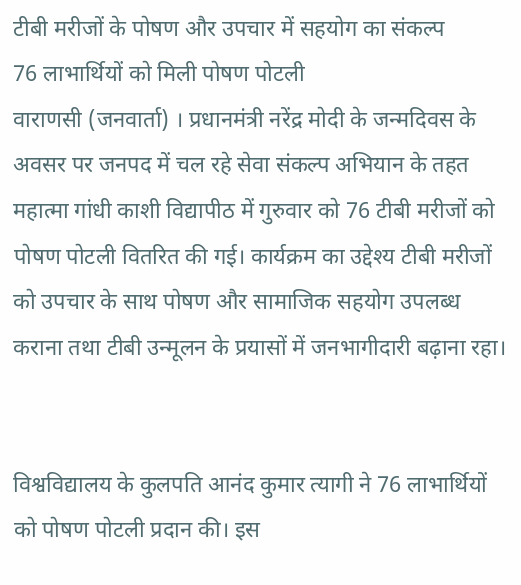टीबी मरीजों के पोषण और उपचार में सहयोग का संकल्प
76 लाभार्थियों को मिली पोषण पोटली
वाराणसी (जनवार्ता) । प्रधानमंत्री नरेंद्र मोदी के जन्मदिवस के अवसर पर जनपद में चल रहे सेवा संकल्प अभियान के तहत महात्मा गांधी काशी विद्यापीठ में गुरुवार को 76 टीबी मरीजों को पोषण पोटली वितरित की गई। कार्यक्रम का उद्देश्य टीबी मरीजों को उपचार के साथ पोषण और सामाजिक सहयोग उपलब्ध कराना तथा टीबी उन्मूलन के प्रयासों में जनभागीदारी बढ़ाना रहा।


विश्वविद्यालय के कुलपति आनंद कुमार त्यागी ने 76 लाभार्थियों को पोषण पोटली प्रदान की। इस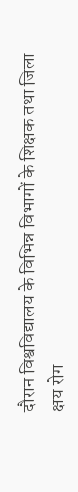दौरान विश्वविद्यालय के विभिन्न विभागों के शिक्षक तथा जिला क्षय रोग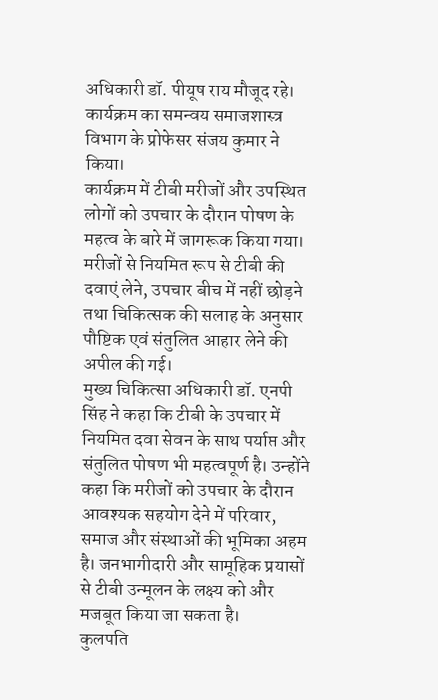अधिकारी डॉ. पीयूष राय मौजूद रहे। कार्यक्रम का समन्वय समाजशास्त्र विभाग के प्रोफेसर संजय कुमार ने किया।
कार्यक्रम में टीबी मरीजों और उपस्थित लोगों को उपचार के दौरान पोषण के महत्व के बारे में जागरूक किया गया। मरीजों से नियमित रूप से टीबी की दवाएं लेने, उपचार बीच में नहीं छोड़ने तथा चिकित्सक की सलाह के अनुसार पौष्टिक एवं संतुलित आहार लेने की अपील की गई।
मुख्य चिकित्सा अधिकारी डॉ. एनपी सिंह ने कहा कि टीबी के उपचार में नियमित दवा सेवन के साथ पर्याप्त और संतुलित पोषण भी महत्वपूर्ण है। उन्होंने कहा कि मरीजों को उपचार के दौरान आवश्यक सहयोग देने में परिवार, समाज और संस्थाओं की भूमिका अहम है। जनभागीदारी और सामूहिक प्रयासों से टीबी उन्मूलन के लक्ष्य को और मजबूत किया जा सकता है।
कुलपति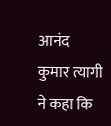आनंद कुमार त्यागी ने कहा कि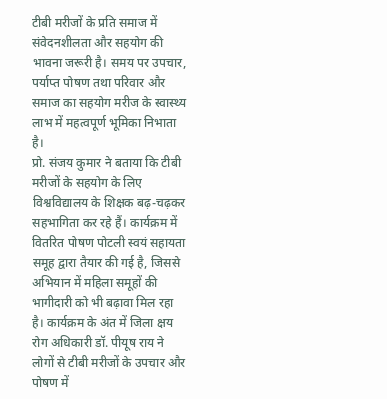टीबी मरीजों के प्रति समाज में संवेदनशीलता और सहयोग की भावना जरूरी है। समय पर उपचार, पर्याप्त पोषण तथा परिवार और समाज का सहयोग मरीज के स्वास्थ्य लाभ में महत्वपूर्ण भूमिका निभाता है।
प्रो. संजय कुमार ने बताया कि टीबी मरीजों के सहयोग के लिए विश्वविद्यालय के शिक्षक बढ़-चढ़कर सहभागिता कर रहे हैं। कार्यक्रम में वितरित पोषण पोटली स्वयं सहायता समूह द्वारा तैयार की गई है, जिससे अभियान में महिला समूहों की भागीदारी को भी बढ़ावा मिल रहा है। कार्यक्रम के अंत में जिला क्षय रोग अधिकारी डॉ. पीयूष राय ने लोगों से टीबी मरीजों के उपचार और पोषण में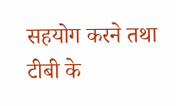सहयोग करने तथा टीबी के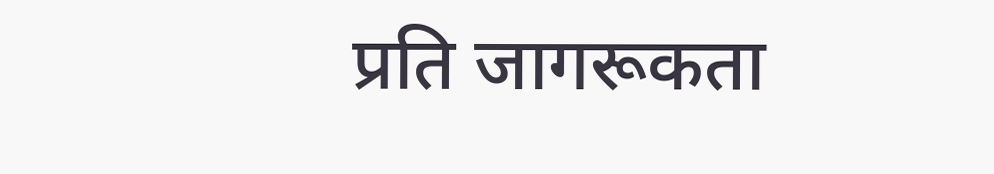प्रति जागरूकता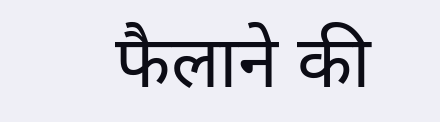फैलाने की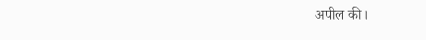अपील की।